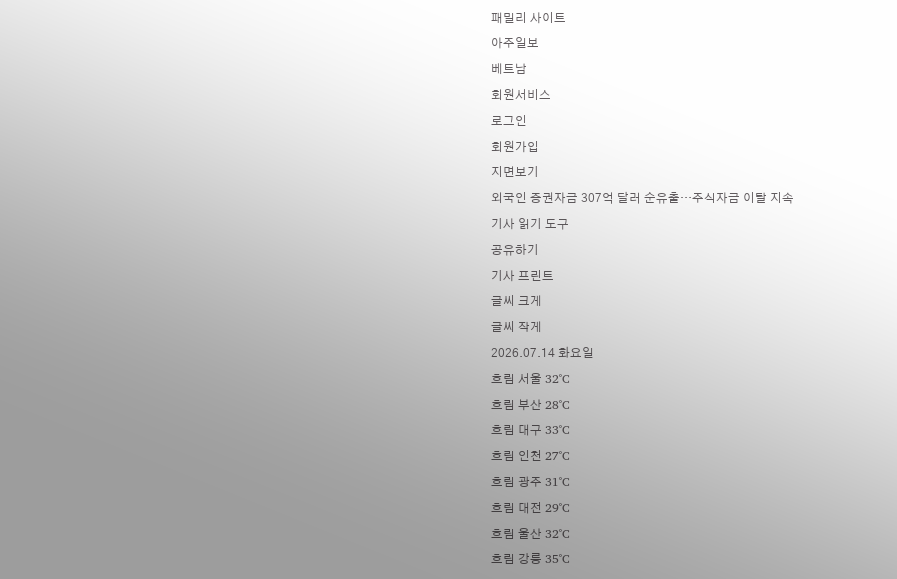패밀리 사이트
아주일보
베트남
회원서비스
로그인
회원가입
지면보기
외국인 증권자금 307억 달러 순유출…주식자금 이탈 지속
기사 읽기 도구
공유하기
기사 프린트
글씨 크게
글씨 작게
2026.07.14 화요일
흐림 서울 32˚C
흐림 부산 28˚C
흐림 대구 33˚C
흐림 인천 27˚C
흐림 광주 31˚C
흐림 대전 29˚C
흐림 울산 32˚C
흐림 강릉 35˚C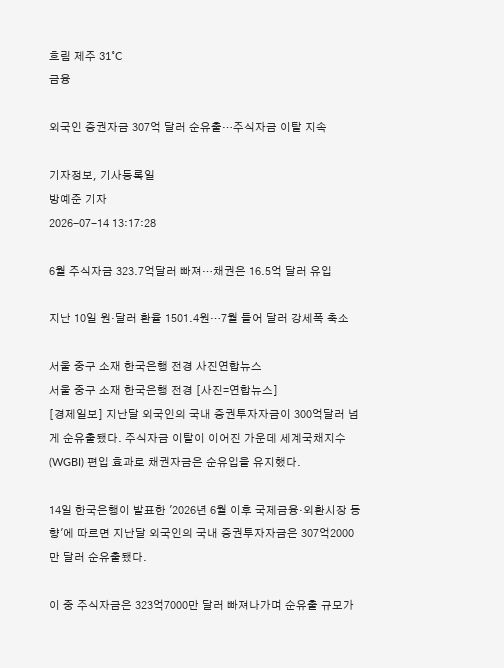흐림 제주 31˚C
금융

외국인 증권자금 307억 달러 순유출…주식자금 이탈 지속

기자정보, 기사등록일
방예준 기자
2026-07-14 13:17:28

6월 주식자금 323.7억달러 빠져…채권은 16.5억 달러 유입

지난 10일 원·달러 환율 1501.4원…7월 들어 달러 강세폭 축소

서울 중구 소재 한국은행 전경 사진연합뉴스
서울 중구 소재 한국은행 전경 [사진=연합뉴스]
[경제일보] 지난달 외국인의 국내 증권투자자금이 300억달러 넘게 순유출됐다. 주식자금 이탈이 이어진 가운데 세계국채지수(WGBI) 편입 효과로 채권자금은 순유입을 유지했다.

14일 한국은행이 발표한 '2026년 6월 이후 국제금융·외환시장 동향'에 따르면 지난달 외국인의 국내 증권투자자금은 307억2000만 달러 순유출됐다.

이 중 주식자금은 323억7000만 달러 빠져나가며 순유출 규모가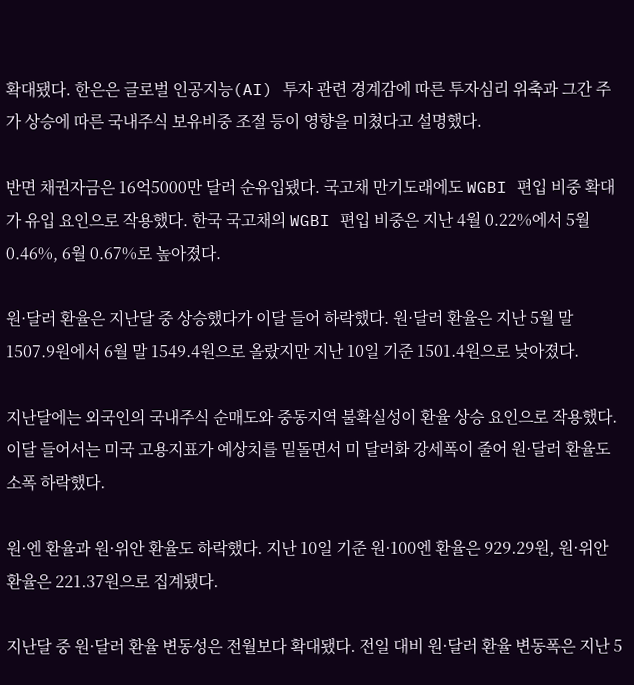확대됐다. 한은은 글로벌 인공지능(AI) 투자 관련 경계감에 따른 투자심리 위축과 그간 주가 상승에 따른 국내주식 보유비중 조절 등이 영향을 미쳤다고 설명했다.

반면 채권자금은 16억5000만 달러 순유입됐다. 국고채 만기도래에도 WGBI 편입 비중 확대가 유입 요인으로 작용했다. 한국 국고채의 WGBI 편입 비중은 지난 4월 0.22%에서 5월 0.46%, 6월 0.67%로 높아졌다.

원·달러 환율은 지난달 중 상승했다가 이달 들어 하락했다. 원·달러 환율은 지난 5월 말 1507.9원에서 6월 말 1549.4원으로 올랐지만 지난 10일 기준 1501.4원으로 낮아졌다.

지난달에는 외국인의 국내주식 순매도와 중동지역 불확실성이 환율 상승 요인으로 작용했다. 이달 들어서는 미국 고용지표가 예상치를 밑돌면서 미 달러화 강세폭이 줄어 원·달러 환율도 소폭 하락했다.

원·엔 환율과 원·위안 환율도 하락했다. 지난 10일 기준 원·100엔 환율은 929.29원, 원·위안 환율은 221.37원으로 집계됐다.

지난달 중 원·달러 환율 변동성은 전월보다 확대됐다. 전일 대비 원·달러 환율 변동폭은 지난 5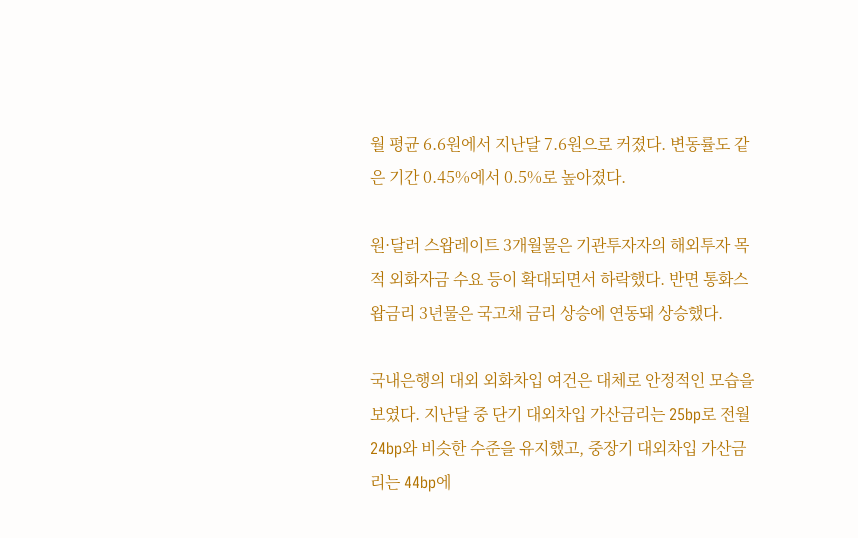월 평균 6.6원에서 지난달 7.6원으로 커졌다. 변동률도 같은 기간 0.45%에서 0.5%로 높아졌다.

원·달러 스왑레이트 3개월물은 기관투자자의 해외투자 목적 외화자금 수요 등이 확대되면서 하락했다. 반면 통화스왑금리 3년물은 국고채 금리 상승에 연동돼 상승했다.

국내은행의 대외 외화차입 여건은 대체로 안정적인 모습을 보였다. 지난달 중 단기 대외차입 가산금리는 25bp로 전월 24bp와 비슷한 수준을 유지했고, 중장기 대외차입 가산금리는 44bp에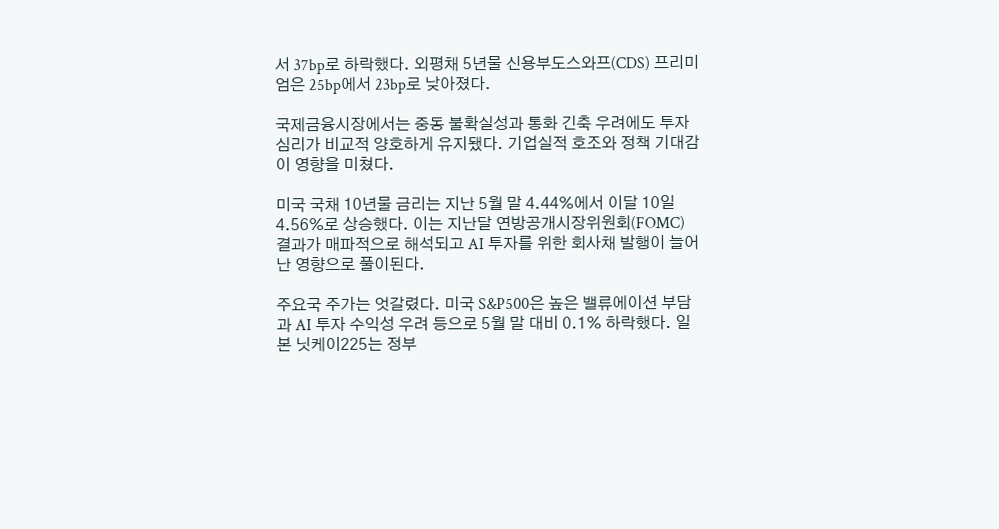서 37bp로 하락했다. 외평채 5년물 신용부도스와프(CDS) 프리미엄은 25bp에서 23bp로 낮아졌다.

국제금융시장에서는 중동 불확실성과 통화 긴축 우려에도 투자심리가 비교적 양호하게 유지됐다. 기업실적 호조와 정책 기대감이 영향을 미쳤다.

미국 국채 10년물 금리는 지난 5월 말 4.44%에서 이달 10일 4.56%로 상승했다. 이는 지난달 연방공개시장위원회(FOMC) 결과가 매파적으로 해석되고 AI 투자를 위한 회사채 발행이 늘어난 영향으로 풀이된다.

주요국 주가는 엇갈렸다. 미국 S&P500은 높은 밸류에이션 부담과 AI 투자 수익성 우려 등으로 5월 말 대비 0.1% 하락했다. 일본 닛케이225는 정부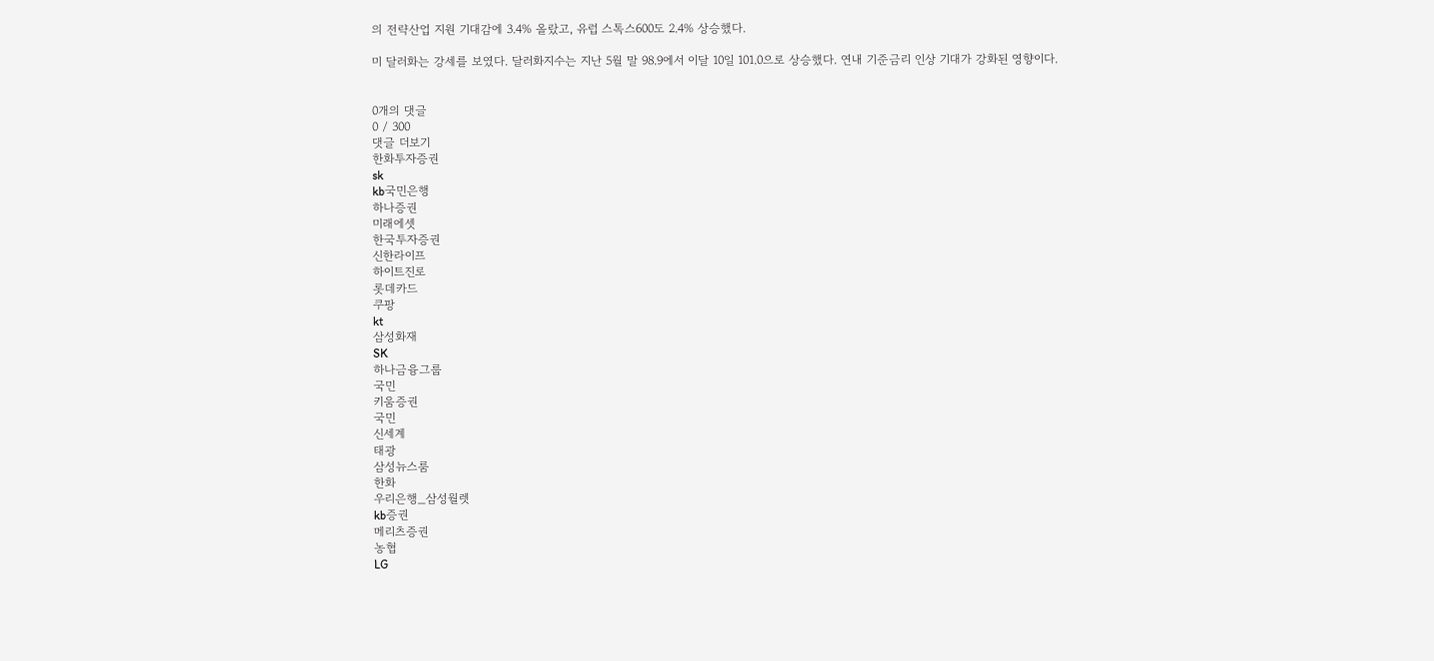의 전략산업 지원 기대감에 3.4% 올랐고, 유럽 스톡스600도 2.4% 상승했다.

미 달러화는 강세를 보였다. 달러화지수는 지난 5월 말 98.9에서 이달 10일 101.0으로 상승했다. 연내 기준금리 인상 기대가 강화된 영향이다.


0개의 댓글
0 / 300
댓글 더보기
한화투자증권
sk
kb국민은행
하나증권
미래에셋
한국투자증권
신한라이프
하이트진로
롯데카드
쿠팡
kt
삼성화재
SK
하나금융그룹
국민
키움증권
국민
신세계
태광
삼성뉴스룸
한화
우리은행_삼성월렛
kb증권
메리츠증권
농협
LG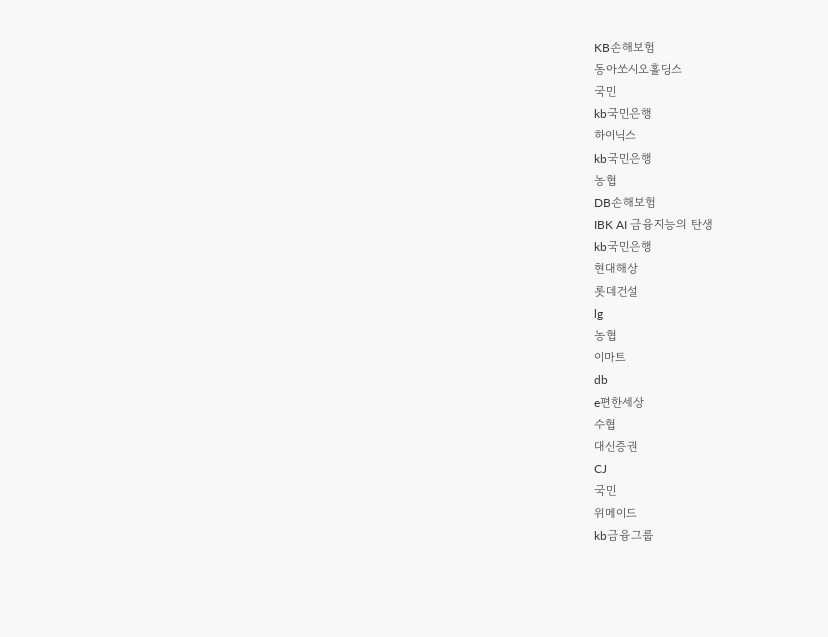KB손해보험
동아쏘시오홀딩스
국민
kb국민은행
하이닉스
kb국민은행
농협
DB손해보험
IBK AI 금융지능의 탄생
kb국민은행
현대해상
롯데건설
lg
농협
이마트
db
e편한세상
수협
대신증권
CJ
국민
위메이드
kb금융그룹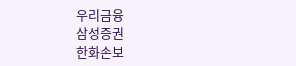우리금융
삼성증권
한화손보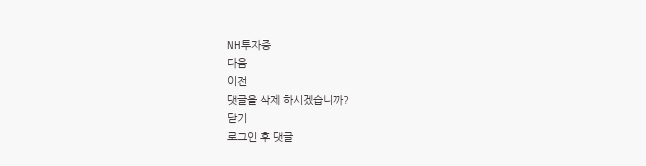NH투자증
다음
이전
댓글을 삭제 하시겠습니까?
닫기
로그인 후 댓글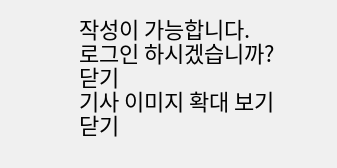작성이 가능합니다.
로그인 하시겠습니까?
닫기
기사 이미지 확대 보기
닫기